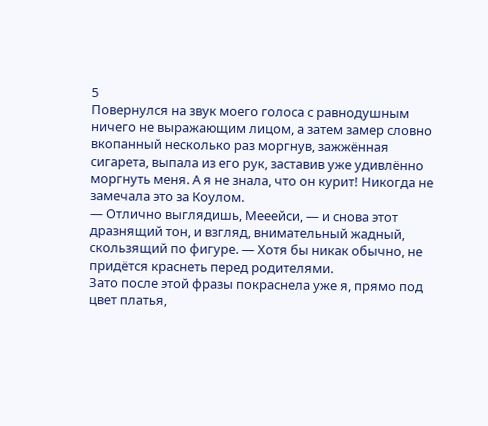5
Повернулся на звук моего голоса с равнодушным ничего не выражающим лицом, а затем замер словно вкопанный несколько раз моргнув, зажжённая сигарета, выпала из его рук, заставив уже удивлённо моргнуть меня. А я не знала, что он курит! Никогда не замечала это за Коулом.
— Отлично выглядишь, Мееейси, — и снова этот дразнящий тон, и взгляд, внимательный жадный, скользящий по фигуре. — Хотя бы никак обычно, не придётся краснеть перед родителями.
Зато после этой фразы покраснела уже я, прямо под цвет платья,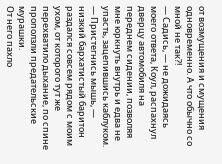от возмущения и смущения одновременно. А что обычно со мной не так?!
— Садись, — не дожидаясь моего ответа, Коул, распахнул дверцу автомобиля на переднем сидении, позволяя мне юркнуть внутрь и едва не упасть, зацепившись каблуком. — Пристегнись мышь, — низкий бархатистый баритон раздался совсем рядом с моим ухом, от которого тут же перехватило дыхание, по спине проползли предательские мурашки.
От него пахло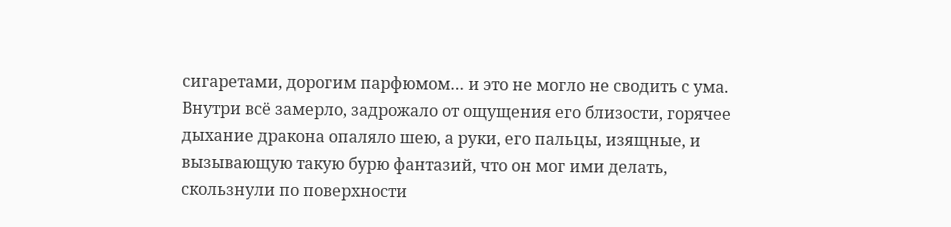сигаретами, дорогим парфюмом… и это не могло не сводить с ума. Внутри всё замерло, задрожало от ощущения его близости, горячее дыхание дракона опаляло шею, а руки, его пальцы, изящные, и вызывающую такую бурю фантазий, что он мог ими делать, скользнули по поверхности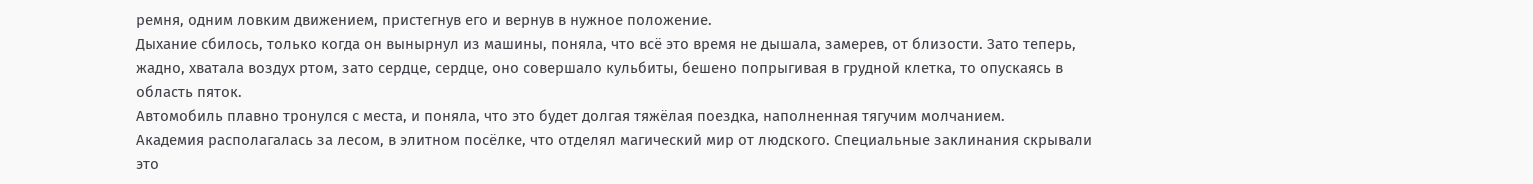ремня, одним ловким движением, пристегнув его и вернув в нужное положение.
Дыхание сбилось, только когда он вынырнул из машины, поняла, что всё это время не дышала, замерев, от близости. Зато теперь, жадно, хватала воздух ртом, зато сердце, сердце, оно совершало кульбиты, бешено попрыгивая в грудной клетка, то опускаясь в область пяток.
Автомобиль плавно тронулся с места, и поняла, что это будет долгая тяжёлая поездка, наполненная тягучим молчанием.
Академия располагалась за лесом, в элитном посёлке, что отделял магический мир от людского. Специальные заклинания скрывали это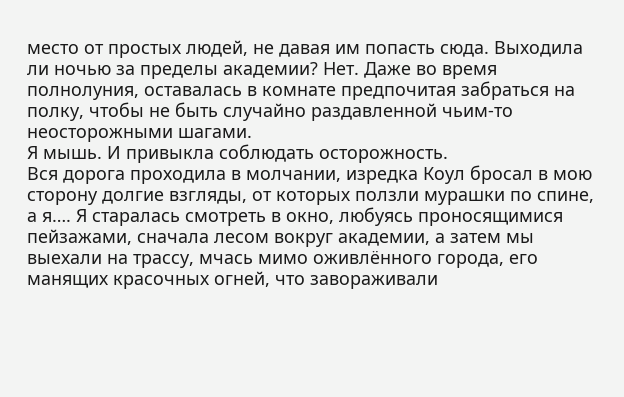место от простых людей, не давая им попасть сюда. Выходила ли ночью за пределы академии? Нет. Даже во время полнолуния, оставалась в комнате предпочитая забраться на полку, чтобы не быть случайно раздавленной чьим-то неосторожными шагами.
Я мышь. И привыкла соблюдать осторожность.
Вся дорога проходила в молчании, изредка Коул бросал в мою сторону долгие взгляды, от которых ползли мурашки по спине, а я…. Я старалась смотреть в окно, любуясь проносящимися пейзажами, сначала лесом вокруг академии, а затем мы выехали на трассу, мчась мимо оживлённого города, его манящих красочных огней, что завораживали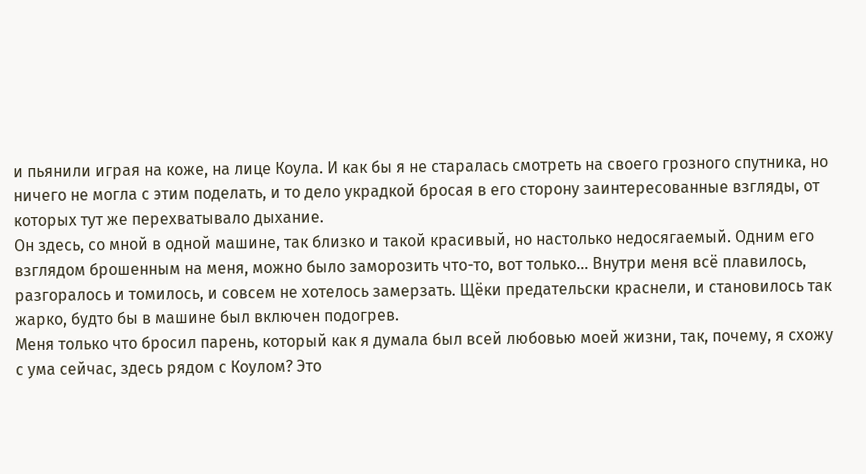и пьянили играя на коже, на лице Коула. И как бы я не старалась смотреть на своего грозного спутника, но ничего не могла с этим поделать, и то дело украдкой бросая в его сторону заинтересованные взгляды, от которых тут же перехватывало дыхание.
Он здесь, со мной в одной машине, так близко и такой красивый, но настолько недосягаемый. Одним его взглядом брошенным на меня, можно было заморозить что-то, вот только… Внутри меня всё плавилось, разгоралось и томилось, и совсем не хотелось замерзать. Щёки предательски краснели, и становилось так жарко, будто бы в машине был включен подогрев.
Меня только что бросил парень, который как я думала был всей любовью моей жизни, так, почему, я схожу с ума сейчас, здесь рядом с Коулом? Это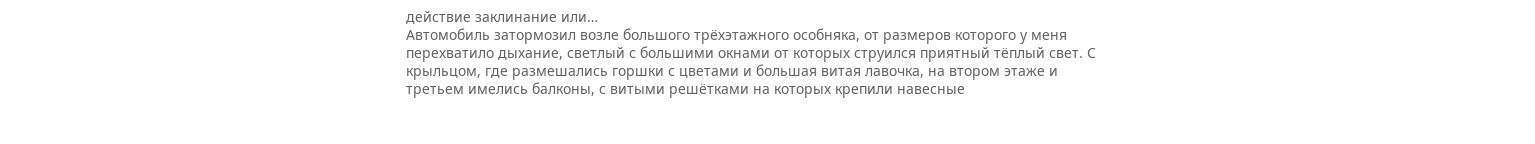действие заклинание или…
Автомобиль затормозил возле большого трёхэтажного особняка, от размеров которого у меня перехватило дыхание, светлый с большими окнами от которых струился приятный тёплый свет. С крыльцом, где размешались горшки с цветами и большая витая лавочка, на втором этаже и третьем имелись балконы, с витыми решётками на которых крепили навесные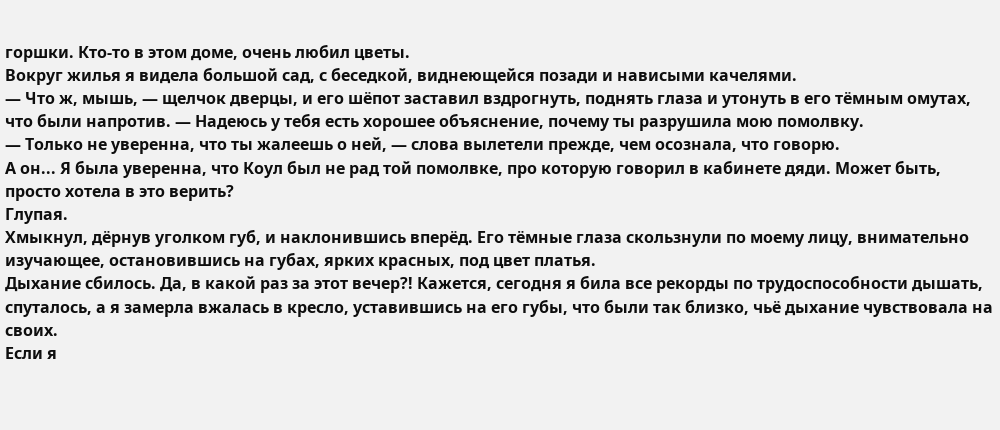горшки. Кто-то в этом доме, очень любил цветы.
Вокруг жилья я видела большой сад, с беседкой, виднеющейся позади и нависыми качелями.
— Что ж, мышь, — щелчок дверцы, и его шёпот заставил вздрогнуть, поднять глаза и утонуть в его тёмным омутах, что были напротив. — Надеюсь у тебя есть хорошее объяснение, почему ты разрушила мою помолвку.
— Только не уверенна, что ты жалеешь о ней, — слова вылетели прежде, чем осознала, что говорю.
А он... Я была уверенна, что Коул был не рад той помолвке, про которую говорил в кабинете дяди. Может быть, просто хотела в это верить?
Глупая.
Хмыкнул, дёрнув уголком губ, и наклонившись вперёд. Его тёмные глаза скользнули по моему лицу, внимательно изучающее, остановившись на губах, ярких красных, под цвет платья.
Дыхание сбилось. Да, в какой раз за этот вечер?! Кажется, сегодня я била все рекорды по трудоспособности дышать, спуталось, а я замерла вжалась в кресло, уставившись на его губы, что были так близко, чьё дыхание чувствовала на своих.
Если я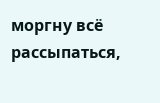моргну всё рассыпаться,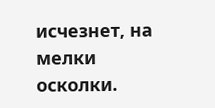исчезнет, на мелки осколки.